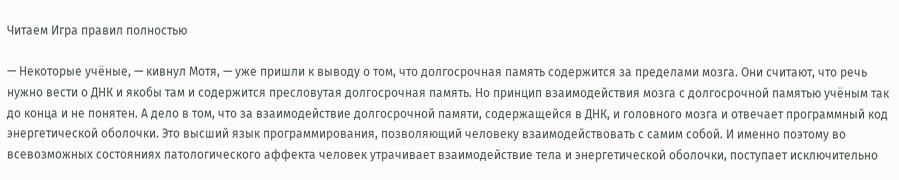Читаем Игра правил полностью

— Некоторые учёные, — кивнул Мотя, — уже пришли к выводу о том, что долгосрочная память содержится за пределами мозга. Они считают, что речь нужно вести о ДНК и якобы там и содержится пресловутая долгосрочная память. Но принцип взаимодействия мозга с долгосрочной памятью учёным так до конца и не понятен. А дело в том, что за взаимодействие долгосрочной памяти, содержащейся в ДНК, и головного мозга и отвечает программный код энергетической оболочки. Это высший язык программирования, позволяющий человеку взаимодействовать с самим собой. И именно поэтому во всевозможных состояниях патологического аффекта человек утрачивает взаимодействие тела и энергетической оболочки, поступает исключительно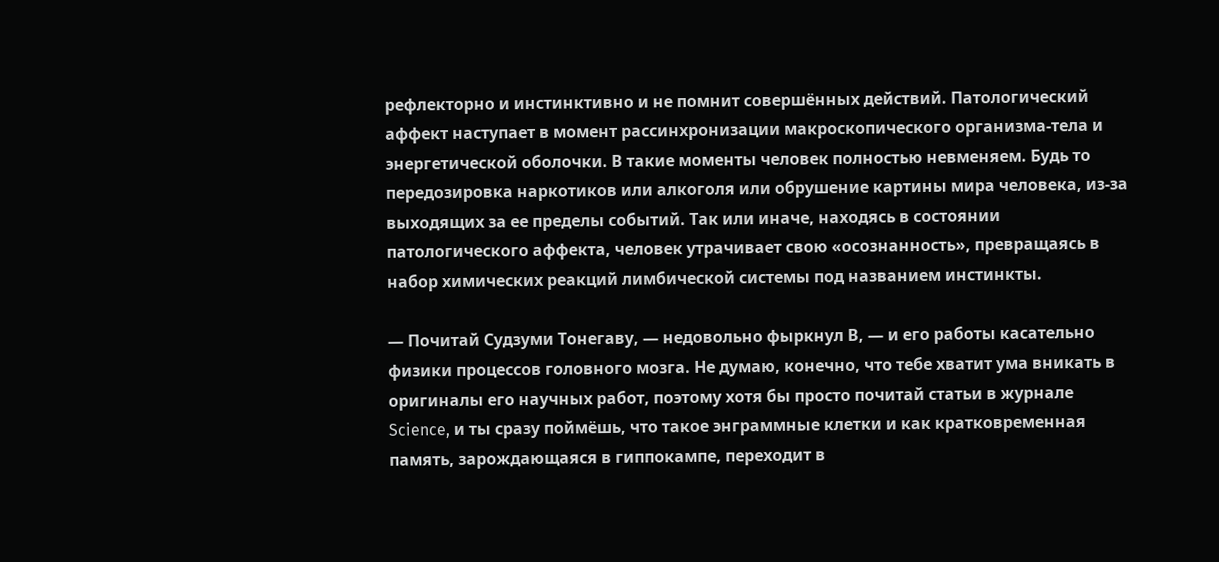рефлекторно и инстинктивно и не помнит совершённых действий. Патологический аффект наступает в момент рассинхронизации макроскопического организма-тела и энергетической оболочки. В такие моменты человек полностью невменяем. Будь то передозировка наркотиков или алкоголя или обрушение картины мира человека, из-за выходящих за ее пределы событий. Так или иначе, находясь в состоянии патологического аффекта, человек утрачивает свою «осознанность», превращаясь в набор химических реакций лимбической системы под названием инстинкты.

— Почитай Судзуми Тонегаву, — недовольно фыркнул В, — и его работы касательно физики процессов головного мозга. Не думаю, конечно, что тебе хватит ума вникать в оригиналы его научных работ, поэтому хотя бы просто почитай статьи в журнале Science, и ты сразу поймёшь, что такое энграммные клетки и как кратковременная память, зарождающаяся в гиппокампе, переходит в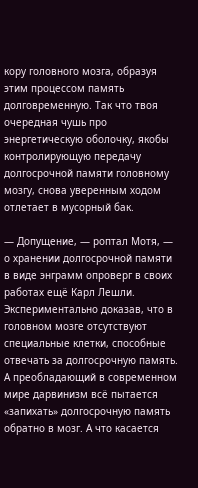кору головного мозга, образуя этим процессом память долговременную. Так что твоя очередная чушь про энергетическую оболочку, якобы контролирующую передачу долгосрочной памяти головному мозгу, снова уверенным ходом отлетает в мусорный бак.

— Допущение, — роптал Мотя, — о хранении долгосрочной памяти в виде энграмм опроверг в своих работах ещё Карл Лешли. Экспериментально доказав, что в головном мозге отсутствуют специальные клетки, способные отвечать за долгосрочную память. А преобладающий в современном мире дарвинизм всё пытается «запихать» долгосрочную память обратно в мозг. А что касается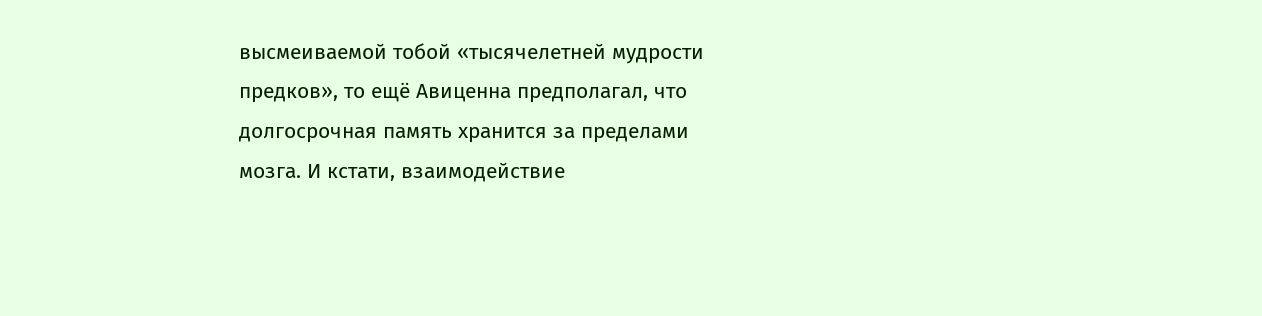высмеиваемой тобой «тысячелетней мудрости предков», то ещё Авиценна предполагал, что долгосрочная память хранится за пределами мозга. И кстати, взаимодействие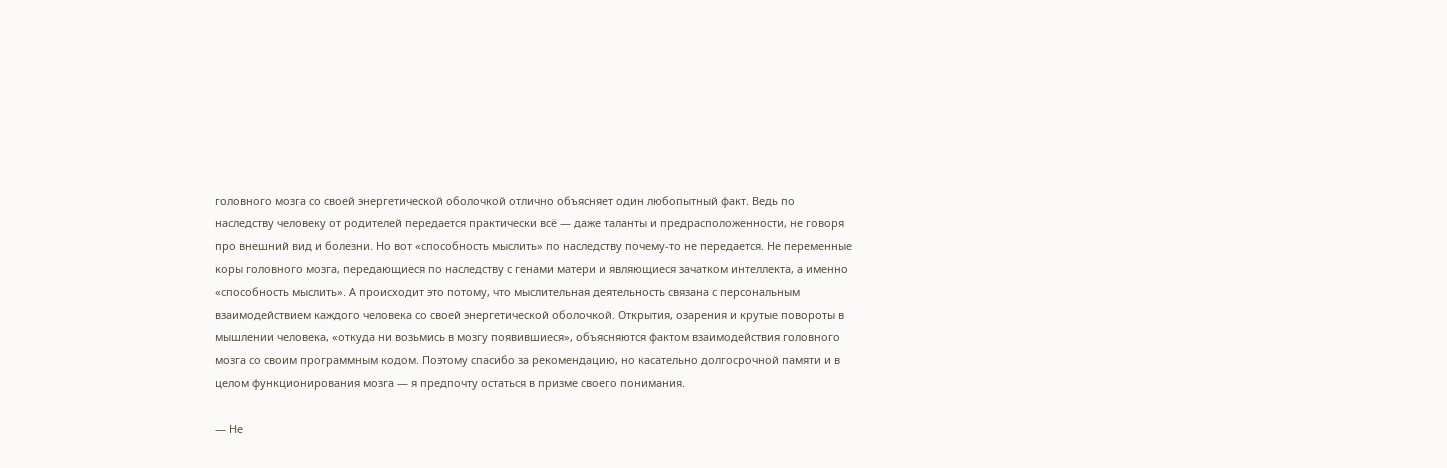головного мозга со своей энергетической оболочкой отлично объясняет один любопытный факт. Ведь по наследству человеку от родителей передается практически всё — даже таланты и предрасположенности, не говоря про внешний вид и болезни. Но вот «способность мыслить» по наследству почему-то не передается. Не переменные коры головного мозга, передающиеся по наследству с генами матери и являющиеся зачатком интеллекта, а именно «способность мыслить». А происходит это потому, что мыслительная деятельность связана с персональным взаимодействием каждого человека со своей энергетической оболочкой. Открытия, озарения и крутые повороты в мышлении человека, «откуда ни возьмись в мозгу появившиеся», объясняются фактом взаимодействия головного мозга со своим программным кодом. Поэтому спасибо за рекомендацию, но касательно долгосрочной памяти и в целом функционирования мозга — я предпочту остаться в призме своего понимания.

— Не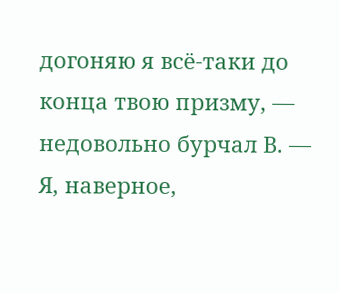догоняю я всё-таки до конца твою призму, — недовольно бурчал В. — Я, наверное,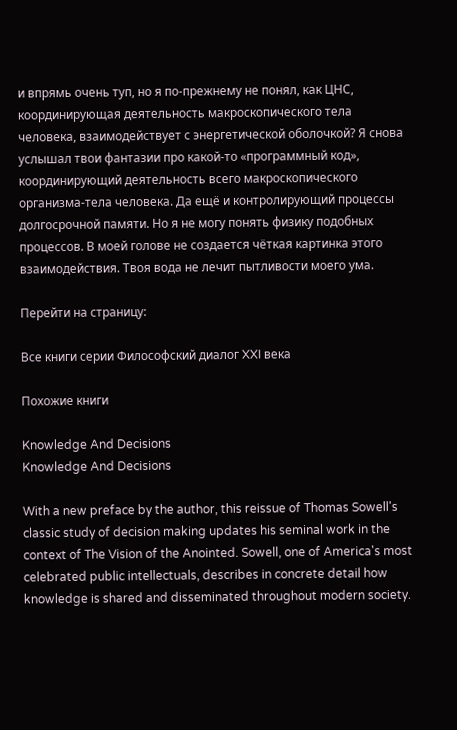и впрямь очень туп, но я по-прежнему не понял, как ЦНС, координирующая деятельность макроскопического тела человека, взаимодействует с энергетической оболочкой? Я снова услышал твои фантазии про какой-то «программный код», координирующий деятельность всего макроскопического организма-тела человека. Да ещё и контролирующий процессы долгосрочной памяти. Но я не могу понять физику подобных процессов. В моей голове не создается чёткая картинка этого взаимодействия. Твоя вода не лечит пытливости моего ума.

Перейти на страницу:

Все книги серии Философский диалог XXI века

Похожие книги

Knowledge And Decisions
Knowledge And Decisions

With a new preface by the author, this reissue of Thomas Sowell's classic study of decision making updates his seminal work in the context of The Vision of the Anointed. Sowell, one of America's most celebrated public intellectuals, describes in concrete detail how knowledge is shared and disseminated throughout modern society.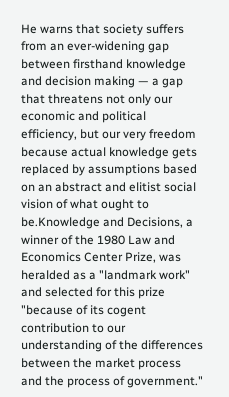He warns that society suffers from an ever-widening gap between firsthand knowledge and decision making — a gap that threatens not only our economic and political efficiency, but our very freedom because actual knowledge gets replaced by assumptions based on an abstract and elitist social vision of what ought to be.Knowledge and Decisions, a winner of the 1980 Law and Economics Center Prize, was heralded as a "landmark work" and selected for this prize "because of its cogent contribution to our understanding of the differences between the market process and the process of government."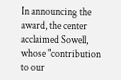In announcing the award, the center acclaimed Sowell, whose "contribution to our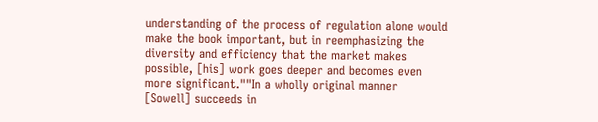understanding of the process of regulation alone would make the book important, but in reemphasizing the diversity and efficiency that the market makes possible, [his] work goes deeper and becomes even more significant.""In a wholly original manner [Sowell] succeeds in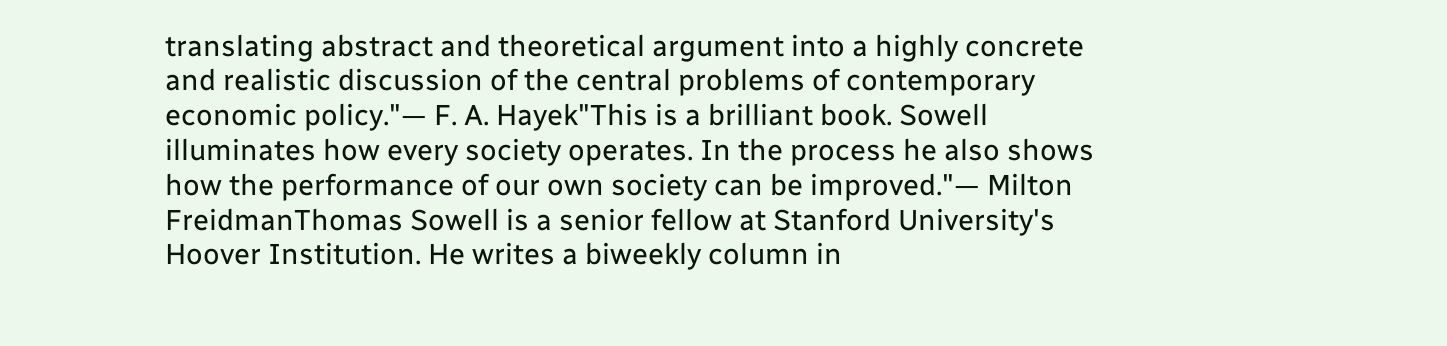translating abstract and theoretical argument into a highly concrete and realistic discussion of the central problems of contemporary economic policy."— F. A. Hayek"This is a brilliant book. Sowell illuminates how every society operates. In the process he also shows how the performance of our own society can be improved."— Milton FreidmanThomas Sowell is a senior fellow at Stanford University's Hoover Institution. He writes a biweekly column in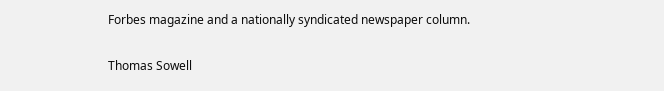Forbes magazine and a nationally syndicated newspaper column.

Thomas Sowell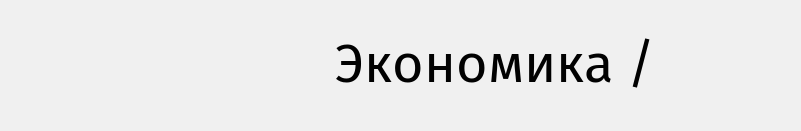Экономика /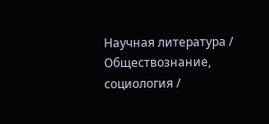Научная литература / Обществознание, социология /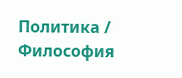Политика / Философия